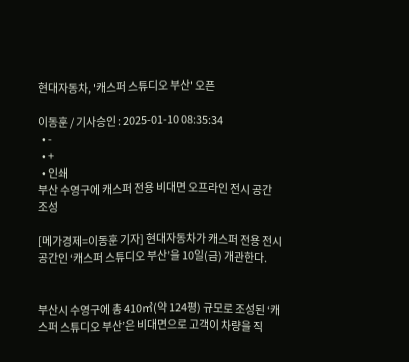현대자동차, '캐스퍼 스튜디오 부산' 오픈

이동훈 / 기사승인 : 2025-01-10 08:35:34
  • -
  • +
  • 인쇄
부산 수영구에 캐스퍼 전용 비대면 오프라인 전시 공간 조성

[메가경제=이동훈 기자] 현대자동차가 캐스퍼 전용 전시 공간인 ‘캐스퍼 스튜디오 부산’을 10일(금) 개관한다.


부산시 수영구에 총 410㎥(약 124평) 규모로 조성된 ‘캐스퍼 스튜디오 부산’은 비대면으로 고객이 차량을 직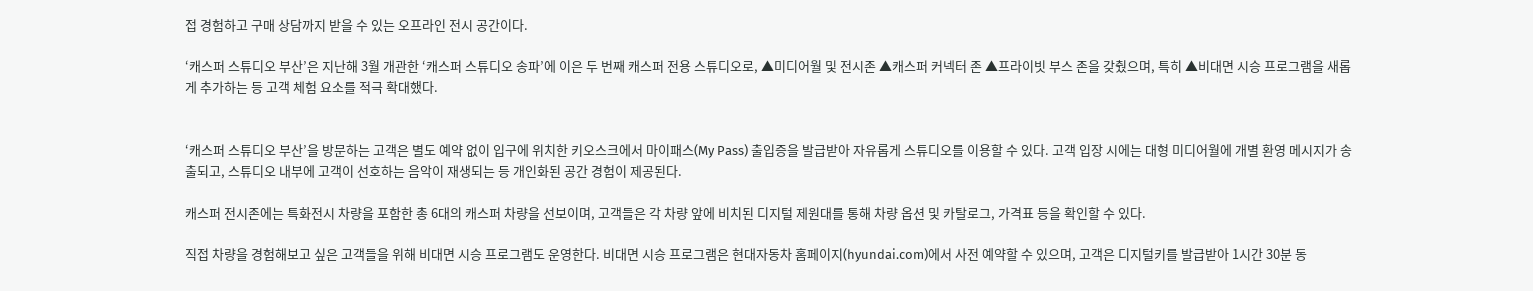접 경험하고 구매 상담까지 받을 수 있는 오프라인 전시 공간이다.

‘캐스퍼 스튜디오 부산’은 지난해 3월 개관한 ‘캐스퍼 스튜디오 송파’에 이은 두 번째 캐스퍼 전용 스튜디오로, ▲미디어월 및 전시존 ▲캐스퍼 커넥터 존 ▲프라이빗 부스 존을 갖췄으며, 특히 ▲비대면 시승 프로그램을 새롭게 추가하는 등 고객 체험 요소를 적극 확대했다.


‘캐스퍼 스튜디오 부산’을 방문하는 고객은 별도 예약 없이 입구에 위치한 키오스크에서 마이패스(My Pass) 출입증을 발급받아 자유롭게 스튜디오를 이용할 수 있다. 고객 입장 시에는 대형 미디어월에 개별 환영 메시지가 송출되고, 스튜디오 내부에 고객이 선호하는 음악이 재생되는 등 개인화된 공간 경험이 제공된다.

캐스퍼 전시존에는 특화전시 차량을 포함한 총 6대의 캐스퍼 차량을 선보이며, 고객들은 각 차량 앞에 비치된 디지털 제원대를 통해 차량 옵션 및 카탈로그, 가격표 등을 확인할 수 있다.

직접 차량을 경험해보고 싶은 고객들을 위해 비대면 시승 프로그램도 운영한다. 비대면 시승 프로그램은 현대자동차 홈페이지(hyundai.com)에서 사전 예약할 수 있으며, 고객은 디지털키를 발급받아 1시간 30분 동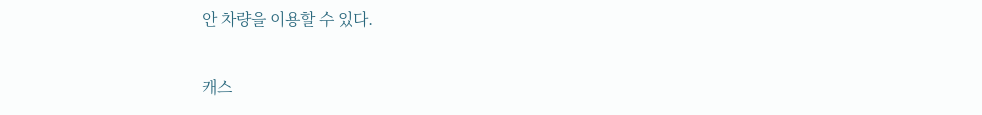안 차량을 이용할 수 있다.

캐스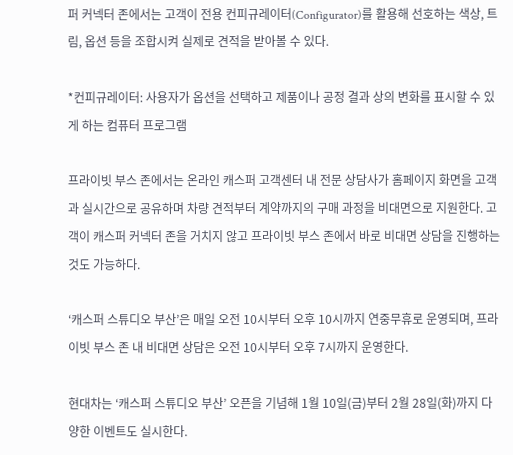퍼 커넥터 존에서는 고객이 전용 컨피규레이터(Configurator)를 활용해 선호하는 색상, 트림, 옵션 등을 조합시켜 실제로 견적을 받아볼 수 있다.

*컨피규레이터: 사용자가 옵션을 선택하고 제품이나 공정 결과 상의 변화를 표시할 수 있게 하는 컴퓨터 프로그램

프라이빗 부스 존에서는 온라인 캐스퍼 고객센터 내 전문 상담사가 홈페이지 화면을 고객과 실시간으로 공유하며 차량 견적부터 계약까지의 구매 과정을 비대면으로 지원한다. 고객이 캐스퍼 커넥터 존을 거치지 않고 프라이빗 부스 존에서 바로 비대면 상담을 진행하는 것도 가능하다.

‘캐스퍼 스튜디오 부산’은 매일 오전 10시부터 오후 10시까지 연중무휴로 운영되며, 프라이빗 부스 존 내 비대면 상담은 오전 10시부터 오후 7시까지 운영한다.

현대차는 ‘캐스퍼 스튜디오 부산’ 오픈을 기념해 1월 10일(금)부터 2월 28일(화)까지 다양한 이벤트도 실시한다.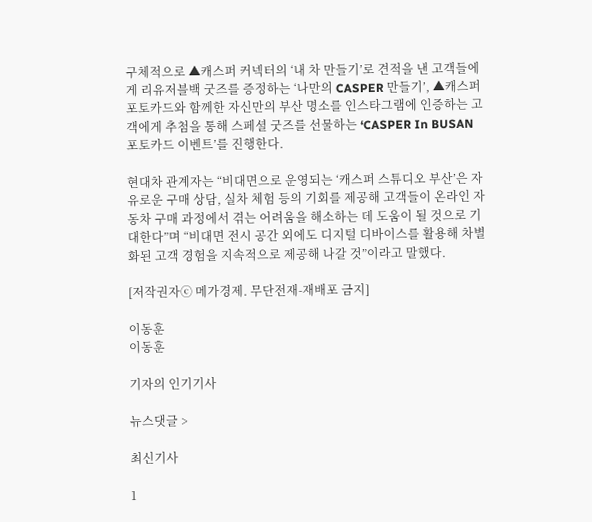구체적으로 ▲캐스퍼 커넥터의 ‘내 차 만들기’로 견적을 낸 고객들에게 리유저블백 굿즈를 증정하는 ‘나만의 CASPER 만들기’, ▲캐스퍼 포토카드와 함께한 자신만의 부산 명소를 인스타그램에 인증하는 고객에게 추첨을 통해 스페셜 굿즈를 선물하는 ‘CASPER In BUSAN 포토카드 이벤트’를 진행한다.

현대차 관계자는 “비대면으로 운영되는 ‘캐스퍼 스튜디오 부산’은 자유로운 구매 상담, 실차 체험 등의 기회를 제공해 고객들이 온라인 자동차 구매 과정에서 겪는 어려움을 해소하는 데 도움이 될 것으로 기대한다”며 “비대면 전시 공간 외에도 디지털 디바이스를 활용해 차별화된 고객 경험을 지속적으로 제공해 나갈 것”이라고 말했다.

[저작권자ⓒ 메가경제. 무단전재-재배포 금지]

이동훈
이동훈

기자의 인기기사

뉴스댓글 >

최신기사

1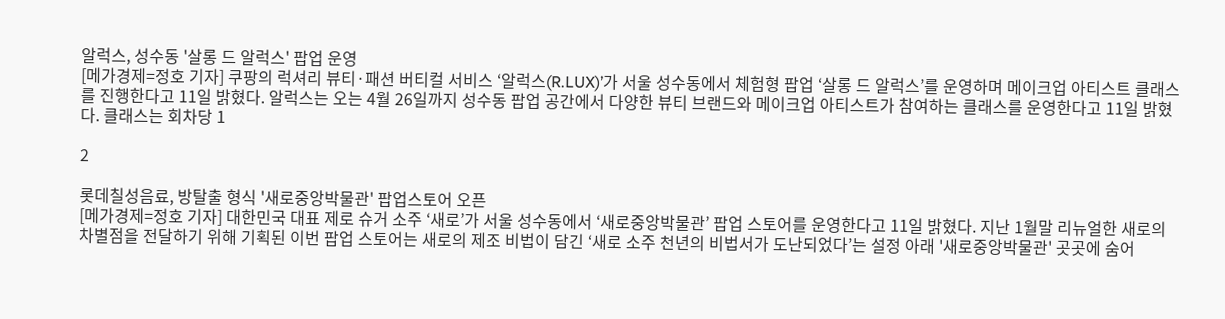알럭스, 성수동 '살롱 드 알럭스' 팝업 운영
[메가경제=정호 기자] 쿠팡의 럭셔리 뷰티·패션 버티컬 서비스 ‘알럭스(R.LUX)’가 서울 성수동에서 체험형 팝업 ‘살롱 드 알럭스’를 운영하며 메이크업 아티스트 클래스를 진행한다고 11일 밝혔다. 알럭스는 오는 4월 26일까지 성수동 팝업 공간에서 다양한 뷰티 브랜드와 메이크업 아티스트가 참여하는 클래스를 운영한다고 11일 밝혔다. 클래스는 회차당 1

2

롯데칠성음료, 방탈출 형식 '새로중앙박물관' 팝업스토어 오픈
[메가경제=정호 기자] 대한민국 대표 제로 슈거 소주 ‘새로’가 서울 성수동에서 ‘새로중앙박물관’ 팝업 스토어를 운영한다고 11일 밝혔다. 지난 1월말 리뉴얼한 새로의 차별점을 전달하기 위해 기획된 이번 팝업 스토어는 새로의 제조 비법이 담긴 ‘새로 소주 천년의 비법서가 도난되었다’는 설정 아래 '새로중앙박물관' 곳곳에 숨어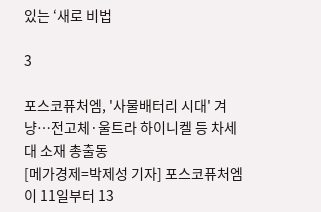있는 ‘새로 비법

3

포스코퓨처엠, '사물배터리 시대' 겨냥…전고체·울트라 하이니켈 등 차세대 소재 총출동
[메가경제=박제성 기자] 포스코퓨처엠이 11일부터 13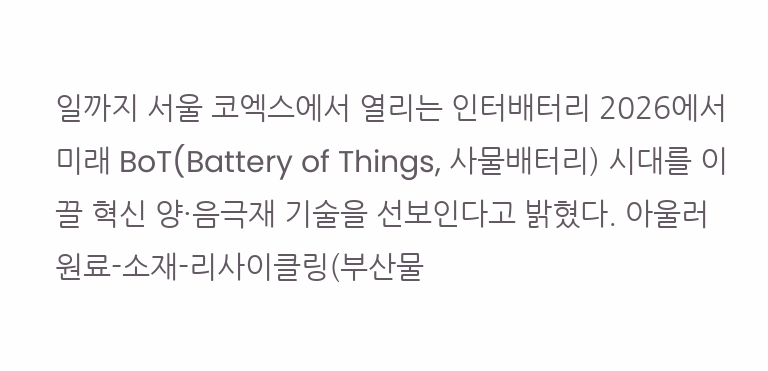일까지 서울 코엑스에서 열리는 인터배터리 2026에서 미래 BoT(Battery of Things, 사물배터리) 시대를 이끌 혁신 양·음극재 기술을 선보인다고 밝혔다. 아울러 원료-소재-리사이클링(부산물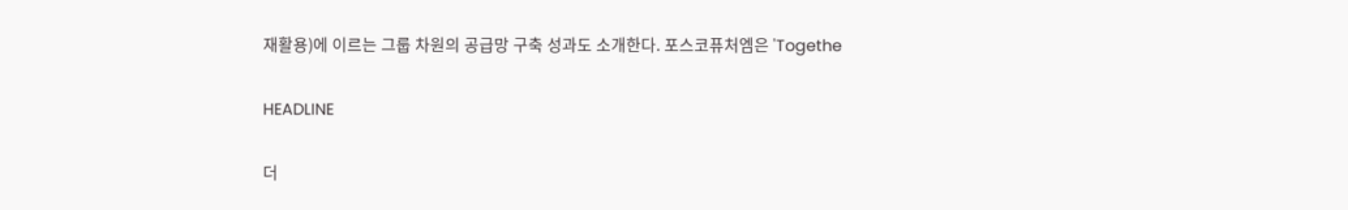재활용)에 이르는 그룹 차원의 공급망 구축 성과도 소개한다. 포스코퓨처엠은 'Togethe

HEADLINE

더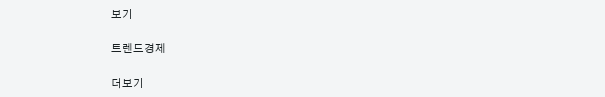보기

트렌드경제

더보기